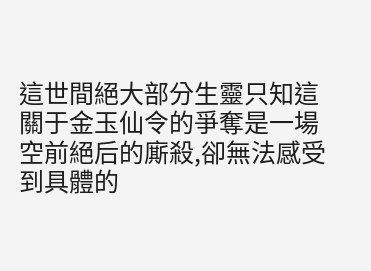這世間絕大部分生靈只知這關于金玉仙令的爭奪是一場空前絕后的廝殺,卻無法感受到具體的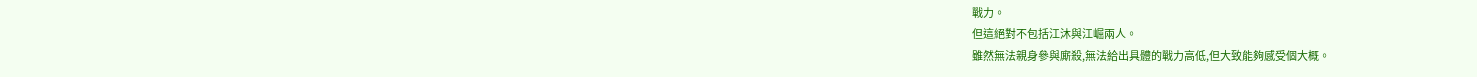戰力。
但這絕對不包括江沐與江崛兩人。
雖然無法親身參與廝殺,無法給出具體的戰力高低,但大致能夠感受個大概。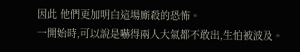因此 他們更加明白這場廝殺的恐怖。
一開始時,可以說是嚇得兩人大氣都不敢出,生怕被波及。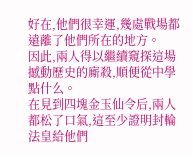好在,他們很幸運,幾處戰場都遠離了他們所在的地方。
因此,兩人得以繼續窺探這場撼動歷史的廝殺,順便從中學點什么。
在見到四塊金玉仙令后,兩人都松了口氣,這至少證明封輪法皇給他們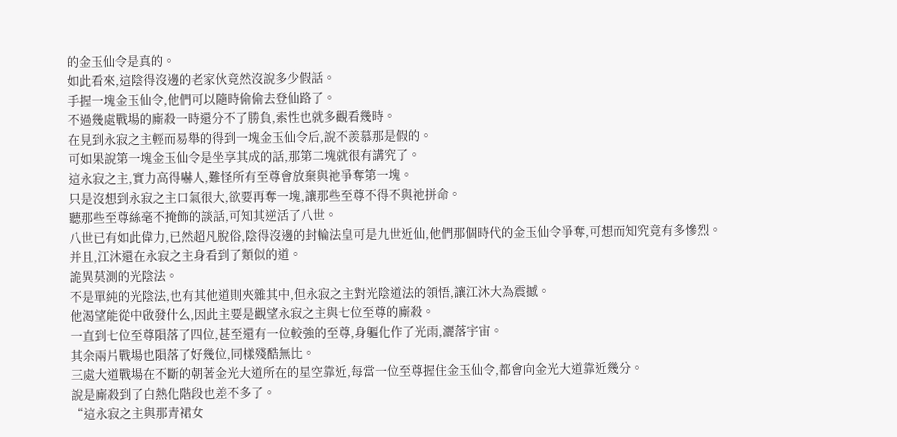的金玉仙令是真的。
如此看來,這陰得沒邊的老家伙竟然沒說多少假話。
手握一塊金玉仙令,他們可以隨時偷偷去登仙路了。
不過幾處戰場的廝殺一時還分不了勝負,索性也就多觀看幾時。
在見到永寂之主輕而易舉的得到一塊金玉仙令后,說不羨慕那是假的。
可如果說第一塊金玉仙令是坐享其成的話,那第二塊就很有講究了。
這永寂之主,實力高得嚇人,難怪所有至尊會放棄與祂爭奪第一塊。
只是沒想到永寂之主口氣很大,欲要再奪一塊,讓那些至尊不得不與祂拼命。
聽那些至尊絲毫不掩飾的談話,可知其逆活了八世。
八世已有如此偉力,已然超凡脫俗,陰得沒邊的封輪法皇可是九世近仙,他們那個時代的金玉仙令爭奪,可想而知究竟有多慘烈。
并且,江沐還在永寂之主身看到了類似的道。
詭異莫測的光陰法。
不是單純的光陰法,也有其他道則夾雜其中,但永寂之主對光陰道法的領悟,讓江沐大為震撼。
他渴望能從中啟發什么,因此主要是觀望永寂之主與七位至尊的廝殺。
一直到七位至尊隕落了四位,甚至還有一位較強的至尊,身軀化作了光雨,灑落宇宙。
其余兩片戰場也隕落了好幾位,同樣殘酷無比。
三處大道戰場在不斷的朝著金光大道所在的星空靠近,每當一位至尊握住金玉仙令,都會向金光大道靠近幾分。
說是廝殺到了白熱化階段也差不多了。
“這永寂之主與那青裙女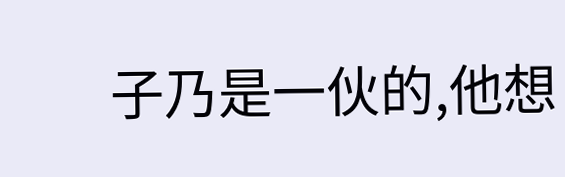子乃是一伙的,他想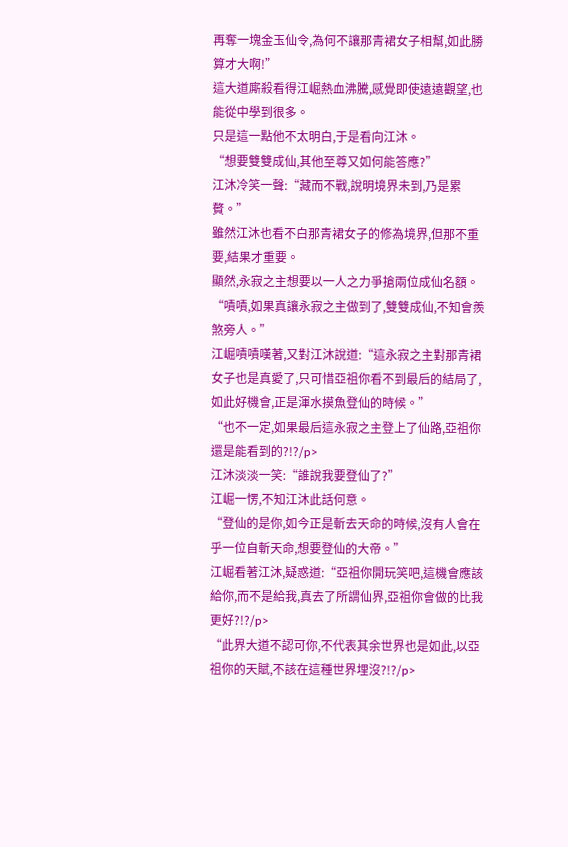再奪一塊金玉仙令,為何不讓那青裙女子相幫,如此勝算才大啊!”
這大道廝殺看得江崛熱血沸騰,感覺即使遠遠觀望,也能從中學到很多。
只是這一點他不太明白,于是看向江沐。
“想要雙雙成仙,其他至尊又如何能答應?”
江沐冷笑一聲:“藏而不戰,說明境界未到,乃是累贅。”
雖然江沐也看不白那青裙女子的修為境界,但那不重要,結果才重要。
顯然,永寂之主想要以一人之力爭搶兩位成仙名額。
“嘖嘖,如果真讓永寂之主做到了,雙雙成仙,不知會羨煞旁人。”
江崛嘖嘖嘆著,又對江沐說道:“這永寂之主對那青裙女子也是真愛了,只可惜亞祖你看不到最后的結局了,如此好機會,正是渾水摸魚登仙的時候。”
“也不一定,如果最后這永寂之主登上了仙路,亞祖你還是能看到的?!?/p>
江沐淡淡一笑:“誰說我要登仙了?”
江崛一愣,不知江沐此話何意。
“登仙的是你,如今正是斬去天命的時候,沒有人會在乎一位自斬天命,想要登仙的大帝。”
江崛看著江沐,疑惑道:“亞祖你開玩笑吧,這機會應該給你,而不是給我,真去了所謂仙界,亞祖你會做的比我更好?!?/p>
“此界大道不認可你,不代表其余世界也是如此,以亞祖你的天賦,不該在這種世界埋沒?!?/p>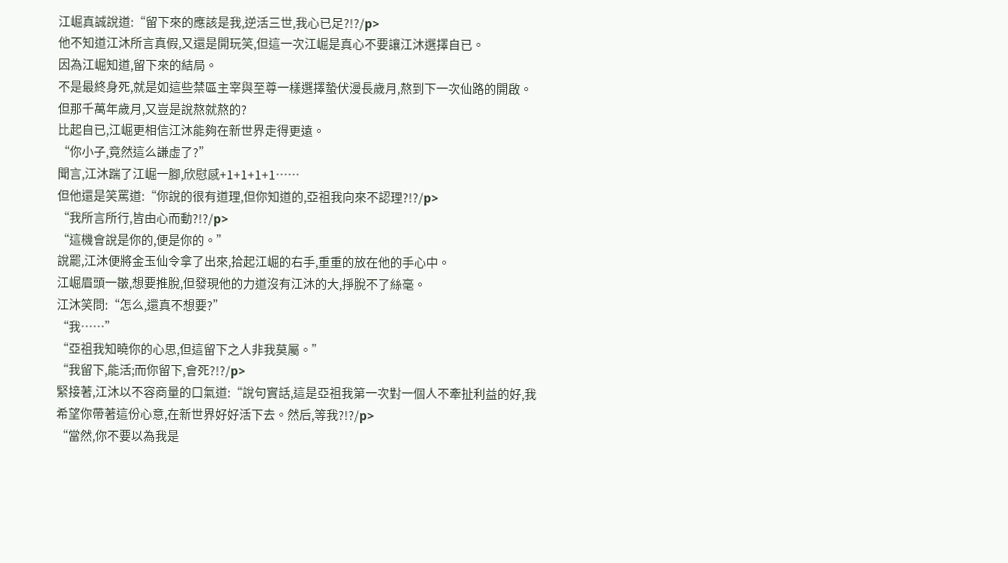江崛真誠說道:“留下來的應該是我,逆活三世,我心已足?!?/p>
他不知道江沐所言真假,又還是開玩笑,但這一次江崛是真心不要讓江沐選擇自已。
因為江崛知道,留下來的結局。
不是最終身死,就是如這些禁區主宰與至尊一樣選擇蟄伏漫長歲月,熬到下一次仙路的開啟。
但那千萬年歲月,又豈是說熬就熬的?
比起自已,江崛更相信江沐能夠在新世界走得更遠。
“你小子,竟然這么謙虛了?”
聞言,江沐踹了江崛一腳,欣慰感+1+1+1+1……
但他還是笑罵道:“你說的很有道理,但你知道的,亞祖我向來不認理?!?/p>
“我所言所行,皆由心而動?!?/p>
“這機會說是你的,便是你的。”
說罷,江沐便將金玉仙令拿了出來,拾起江崛的右手,重重的放在他的手心中。
江崛眉頭一皺,想要推脫,但發現他的力道沒有江沐的大,掙脫不了絲毫。
江沐笑問:“怎么,還真不想要?”
“我……”
“亞祖我知曉你的心思,但這留下之人非我莫屬。”
“我留下,能活;而你留下,會死?!?/p>
緊接著,江沐以不容商量的口氣道:“說句實話,這是亞祖我第一次對一個人不牽扯利益的好,我希望你帶著這份心意,在新世界好好活下去。然后,等我?!?/p>
“當然,你不要以為我是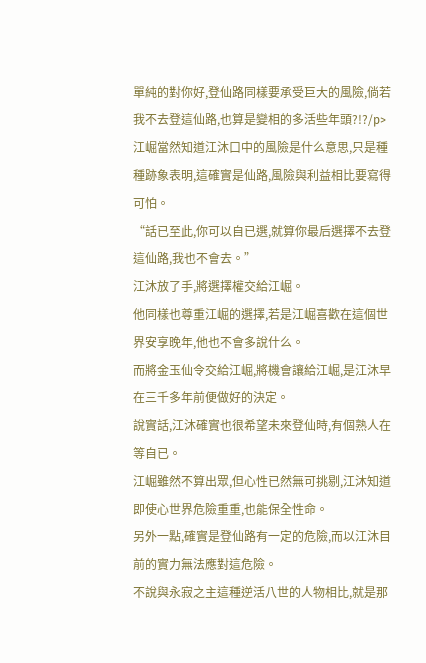單純的對你好,登仙路同樣要承受巨大的風險,倘若我不去登這仙路,也算是變相的多活些年頭?!?/p>
江崛當然知道江沐口中的風險是什么意思,只是種種跡象表明,這確實是仙路,風險與利益相比要寫得可怕。
“話已至此,你可以自已選,就算你最后選擇不去登這仙路,我也不會去。”
江沐放了手,將選擇權交給江崛。
他同樣也尊重江崛的選擇,若是江崛喜歡在這個世界安享晚年,他也不會多說什么。
而將金玉仙令交給江崛,將機會讓給江崛,是江沐早在三千多年前便做好的決定。
說實話,江沐確實也很希望未來登仙時,有個熟人在等自已。
江崛雖然不算出眾,但心性已然無可挑剔,江沐知道即使心世界危險重重,也能保全性命。
另外一點,確實是登仙路有一定的危險,而以江沐目前的實力無法應對這危險。
不說與永寂之主這種逆活八世的人物相比,就是那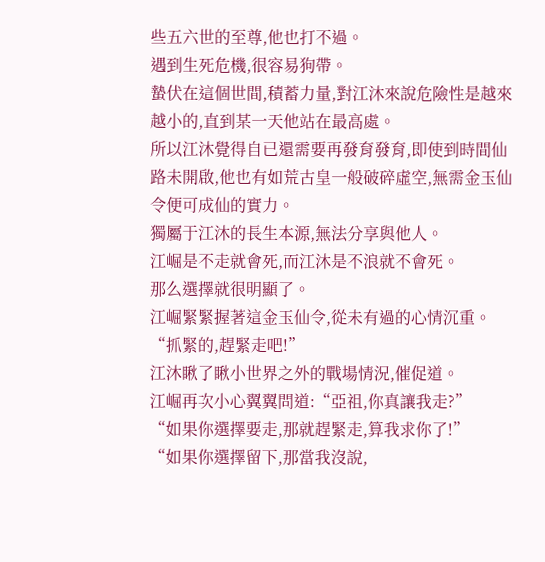些五六世的至尊,他也打不過。
遇到生死危機,很容易狗帶。
蟄伏在這個世間,積蓄力量,對江沐來說危險性是越來越小的,直到某一天他站在最高處。
所以江沐覺得自已還需要再發育發育,即使到時間仙路未開啟,他也有如荒古皇一般破碎虛空,無需金玉仙令便可成仙的實力。
獨屬于江沐的長生本源,無法分享與他人。
江崛是不走就會死,而江沐是不浪就不會死。
那么選擇就很明顯了。
江崛緊緊握著這金玉仙令,從未有過的心情沉重。
“抓緊的,趕緊走吧!”
江沐瞅了瞅小世界之外的戰場情況,催促道。
江崛再次小心翼翼問道:“亞祖,你真讓我走?”
“如果你選擇要走,那就趕緊走,算我求你了!”
“如果你選擇留下,那當我沒說,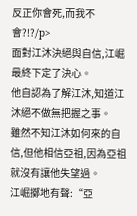反正你會死,而我不會?!?/p>
面對江沐決絕與自信,江崛最終下定了決心。
他自認為了解江沐,知道江沐絕不做無把握之事。
雖然不知江沐如何來的自信,但他相信亞祖,因為亞祖就沒有讓他失望過。
江崛擲地有聲:“亞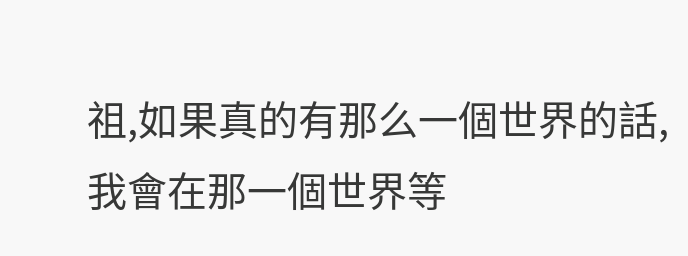祖,如果真的有那么一個世界的話,我會在那一個世界等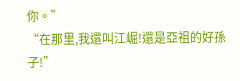你。”
“在那里,我還叫江崛!還是亞祖的好孫子!”